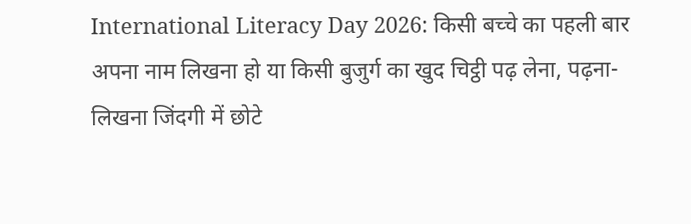International Literacy Day 2026: किसी बच्चे का पहली बार अपना नाम लिखना हो या किसी बुजुर्ग का खुद चिट्ठी पढ़ लेना, पढ़ना-लिखना जिंदगी में छोटे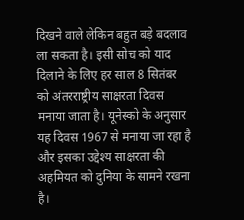दिखने वाले लेकिन बहुत बड़े बदलाव ला सकता है। इसी सोच को याद दिलाने के लिए हर साल 8 सितंबर को अंतरराष्ट्रीय साक्षरता दिवस मनाया जाता है। यूनेस्को के अनुसार यह दिवस 1967 से मनाया जा रहा है और इसका उद्देश्य साक्षरता की अहमियत को दुनिया के सामने रखना है।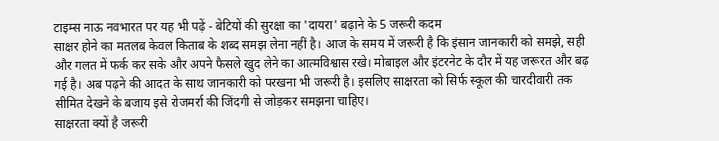टाइम्स नाऊ नवभारत पर यह भी पढ़ें - बेटियों की सुरक्षा का 'दायरा' बढ़ाने के 5 जरूरी कदम
साक्षर होने का मतलब केवल किताब के शब्द समझ लेना नहीं है। आज के समय में जरूरी है कि इंसान जानकारी को समझे, सही और गलत में फर्क कर सके और अपने फैसले खुद लेने का आत्मविश्वास रखे। मोबाइल और इंटरनेट के दौर में यह जरूरत और बढ़ गई है। अब पढ़ने की आदत के साथ जानकारी को परखना भी जरूरी है। इसलिए साक्षरता को सिर्फ स्कूल की चारदीवारी तक सीमित देखने के बजाय इसे रोजमर्रा की जिंदगी से जोड़कर समझना चाहिए।
साक्षरता क्यों है जरूरी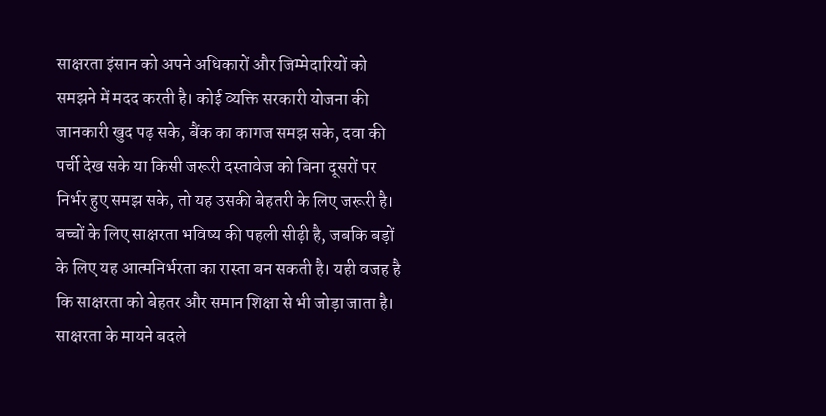साक्षरता इंसान को अपने अधिकारों और जिम्मेदारियों को समझने में मदद करती है। कोई व्यक्ति सरकारी योजना की जानकारी खुद पढ़ सके, बैंक का कागज समझ सके, दवा की पर्ची देख सके या किसी जरूरी दस्तावेज को बिना दूसरों पर निर्भर हुए समझ सके, तो यह उसकी बेहतरी के लिए जरूरी है।
बच्चों के लिए साक्षरता भविष्य की पहली सीढ़ी है, जबकि बड़ों के लिए यह आत्मनिर्भरता का रास्ता बन सकती है। यही वजह है कि साक्षरता को बेहतर और समान शिक्षा से भी जोड़ा जाता है।
साक्षरता के मायने बदले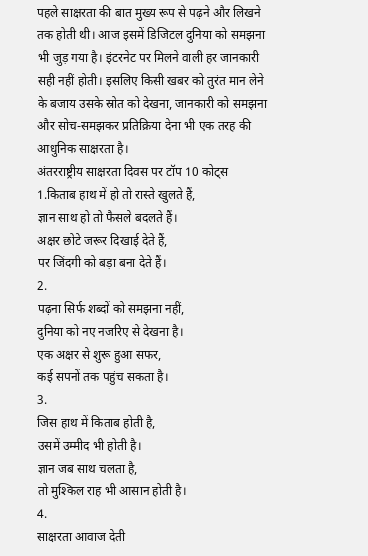पहले साक्षरता की बात मुख्य रूप से पढ़ने और लिखने तक होती थी। आज इसमें डिजिटल दुनिया को समझना भी जुड़ गया है। इंटरनेट पर मिलने वाली हर जानकारी सही नहीं होती। इसलिए किसी खबर को तुरंत मान लेने के बजाय उसके स्रोत को देखना, जानकारी को समझना और सोच-समझकर प्रतिक्रिया देना भी एक तरह की आधुनिक साक्षरता है।
अंतरराष्ट्रीय साक्षरता दिवस पर टॉप 10 कोट्स
1.किताब हाथ में हो तो रास्ते खुलते हैं,
ज्ञान साथ हो तो फैसले बदलते हैं।
अक्षर छोटे जरूर दिखाई देते हैं,
पर जिंदगी को बड़ा बना देते हैं।
2.
पढ़ना सिर्फ शब्दों को समझना नहीं,
दुनिया को नए नजरिए से देखना है।
एक अक्षर से शुरू हुआ सफर,
कई सपनों तक पहुंच सकता है।
3.
जिस हाथ में किताब होती है,
उसमें उम्मीद भी होती है।
ज्ञान जब साथ चलता है,
तो मुश्किल राह भी आसान होती है।
4.
साक्षरता आवाज देती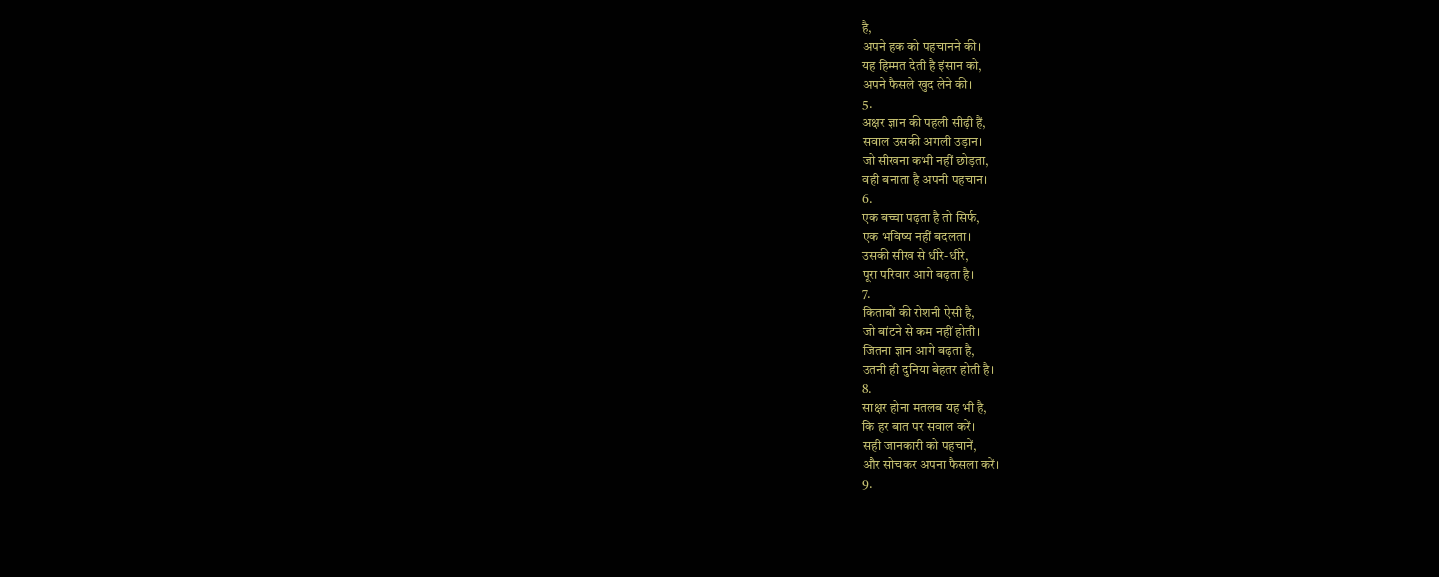है,
अपने हक को पहचानने की।
यह हिम्मत देती है इंसान को,
अपने फैसले खुद लेने की।
5.
अक्षर ज्ञान की पहली सीढ़ी हैं,
सवाल उसकी अगली उड़ान।
जो सीखना कभी नहीं छोड़ता,
वही बनाता है अपनी पहचान।
6.
एक बच्चा पढ़ता है तो सिर्फ,
एक भविष्य नहीं बदलता।
उसकी सीख से धीरे-धीरे,
पूरा परिवार आगे बढ़ता है।
7.
किताबों की रोशनी ऐसी है,
जो बांटने से कम नहीं होती।
जितना ज्ञान आगे बढ़ता है,
उतनी ही दुनिया बेहतर होती है।
8.
साक्षर होना मतलब यह भी है,
कि हर बात पर सवाल करें।
सही जानकारी को पहचानें,
और सोचकर अपना फैसला करें।
9.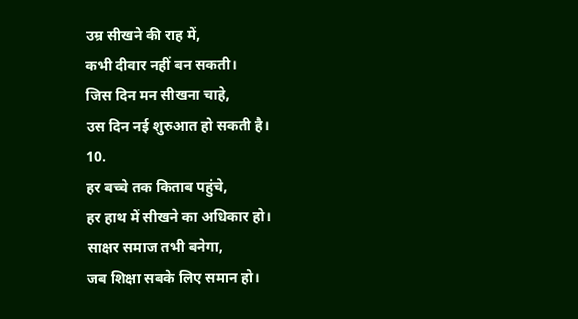उम्र सीखने की राह में,
कभी दीवार नहीं बन सकती।
जिस दिन मन सीखना चाहे,
उस दिन नई शुरुआत हो सकती है।
10.
हर बच्चे तक किताब पहुंचे,
हर हाथ में सीखने का अधिकार हो।
साक्षर समाज तभी बनेगा,
जब शिक्षा सबके लिए समान हो।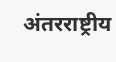अंतरराष्ट्रीय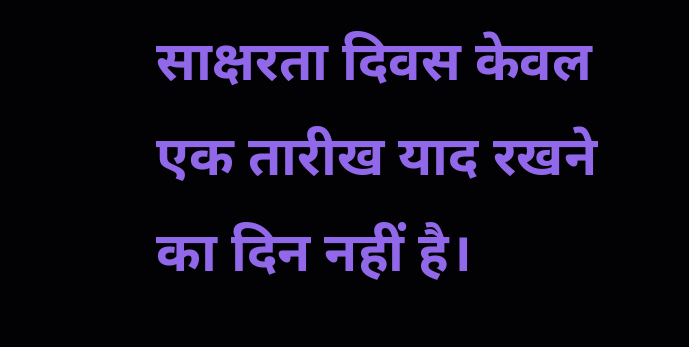साक्षरता दिवस केवल एक तारीख याद रखने का दिन नहीं है।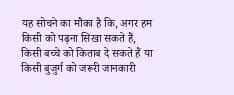यह सोचने का मौका है कि, अगर हम किसी को पढ़ना सिखा सकते हैं, किसी बच्चे को किताब दे सकते हैं या किसी बुजुर्ग को जरूरी जानकारी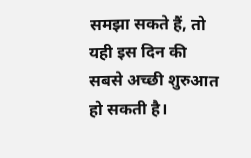समझा सकते हैं, तो यही इस दिन की सबसे अच्छी शुरुआत हो सकती है।